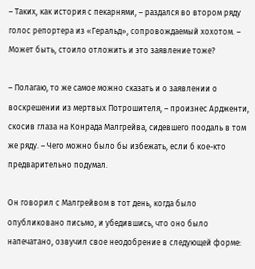– Таких, как история с пекарнями, – раздался во втором ряду голос репортера из «Геральд», сопровождаемый хохотом. – Может быть, стоило отложить и это заявление тоже?

– Полагаю, то же самое можно сказать и о заявлении о воскрешении из мертвых Потрошителя, – произнес Ардженти, скосив глаза на Конрада Малгрейва, сидевшего поодаль в том же ряду. – Чего можно было бы избежать, если б кое-кто предварительно подумал.

Он говорил с Малгрейвом в тот день, когда было опубликовано письмо, и убедившись, что оно было напечатано, озвучил свое неодобрение в следующей форме: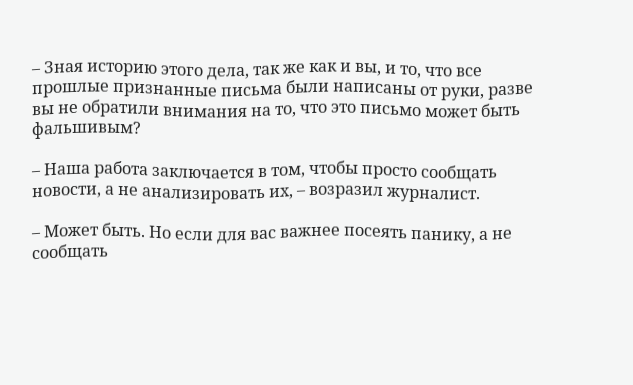– Зная историю этого дела, так же как и вы, и то, что все прошлые признанные письма были написаны от руки, разве вы не обратили внимания на то, что это письмо может быть фальшивым?

– Наша работа заключается в том, чтобы просто сообщать новости, а не анализировать их, – возразил журналист.

– Может быть. Но если для вас важнее посеять панику, а не сообщать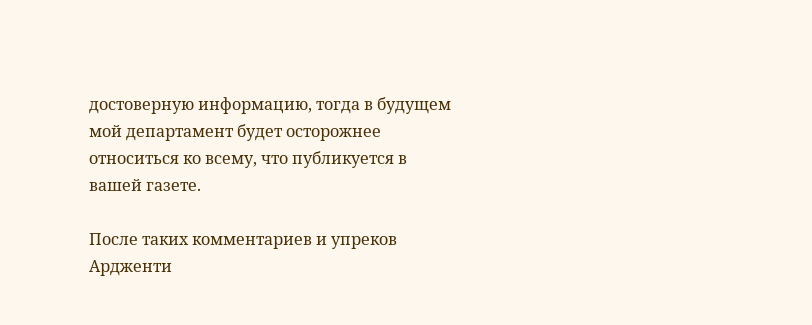достоверную информацию, тогда в будущем мой департамент будет осторожнее относиться ко всему, что публикуется в вашей газете.

После таких комментариев и упреков Ардженти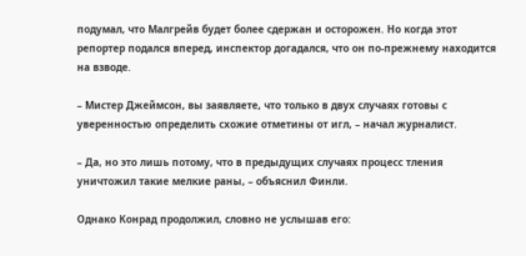подумал, что Малгрейв будет более сдержан и осторожен. Но когда этот репортер подался вперед, инспектор догадался, что он по-прежнему находится на взводе.

– Мистер Джеймсон, вы заявляете, что только в двух случаях готовы с уверенностью определить схожие отметины от игл, – начал журналист.

– Да, но это лишь потому, что в предыдущих случаях процесс тления уничтожил такие мелкие раны, – объяснил Финли.

Однако Конрад продолжил, словно не услышав его: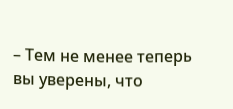– Тем не менее теперь вы уверены, что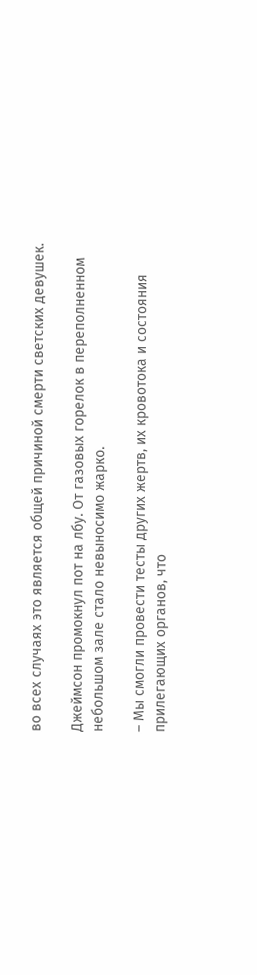во всех случаях это является общей причиной смерти светских девушек.

Джеймсон промокнул пот на лбу. От газовых горелок в переполненном небольшом зале стало невыносимо жарко.

– Мы смогли провести тесты других жертв, их кровотока и состояния прилегающих органов, что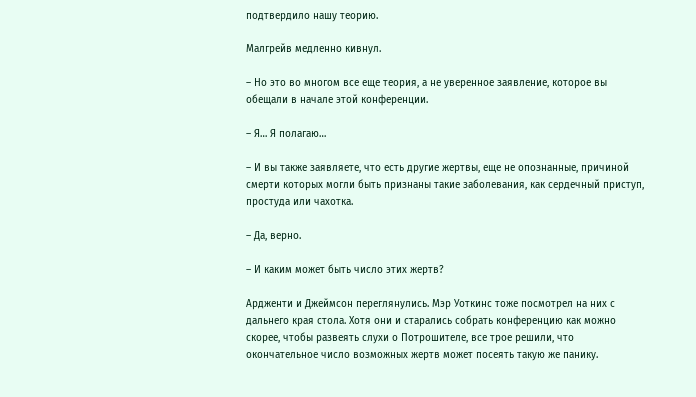подтвердило нашу теорию.

Малгрейв медленно кивнул.

– Но это во многом все еще теория, а не уверенное заявление, которое вы обещали в начале этой конференции.

– Я… Я полагаю…

– И вы также заявляете, что есть другие жертвы, еще не опознанные, причиной смерти которых могли быть признаны такие заболевания, как сердечный приступ, простуда или чахотка.

– Да, верно.

– И каким может быть число этих жертв?

Ардженти и Джеймсон переглянулись. Мэр Уоткинс тоже посмотрел на них с дальнего края стола. Хотя они и старались собрать конференцию как можно скорее, чтобы развеять слухи о Потрошителе, все трое решили, что окончательное число возможных жертв может посеять такую же панику.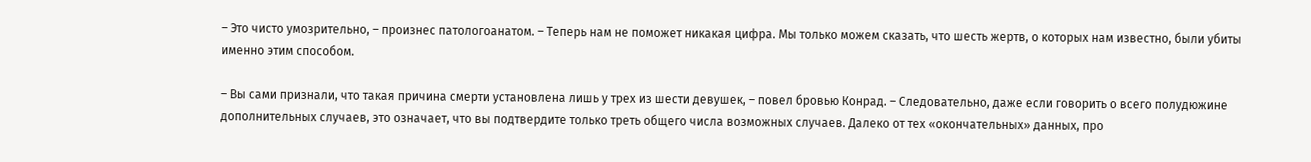– Это чисто умозрительно, – произнес патологоанатом. – Теперь нам не поможет никакая цифра. Мы только можем сказать, что шесть жертв, о которых нам известно, были убиты именно этим способом.

– Вы сами признали, что такая причина смерти установлена лишь у трех из шести девушек, – повел бровью Конрад. – Следовательно, даже если говорить о всего полудюжине дополнительных случаев, это означает, что вы подтвердите только треть общего числа возможных случаев. Далеко от тех «окончательных» данных, про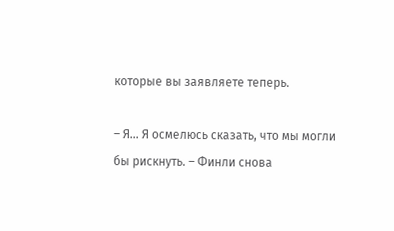которые вы заявляете теперь.

– Я… Я осмелюсь сказать, что мы могли бы рискнуть. – Финли снова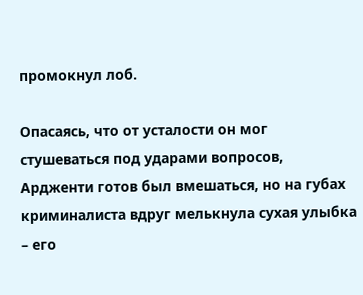промокнул лоб.

Опасаясь, что от усталости он мог стушеваться под ударами вопросов, Ардженти готов был вмешаться, но на губах криминалиста вдруг мелькнула сухая улыбка – его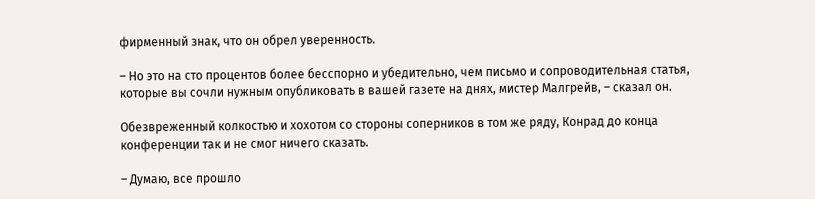фирменный знак, что он обрел уверенность.

– Но это на сто процентов более бесспорно и убедительно, чем письмо и сопроводительная статья, которые вы сочли нужным опубликовать в вашей газете на днях, мистер Малгрейв, – сказал он.

Обезвреженный колкостью и хохотом со стороны соперников в том же ряду, Конрад до конца конференции так и не смог ничего сказать.

– Думаю, все прошло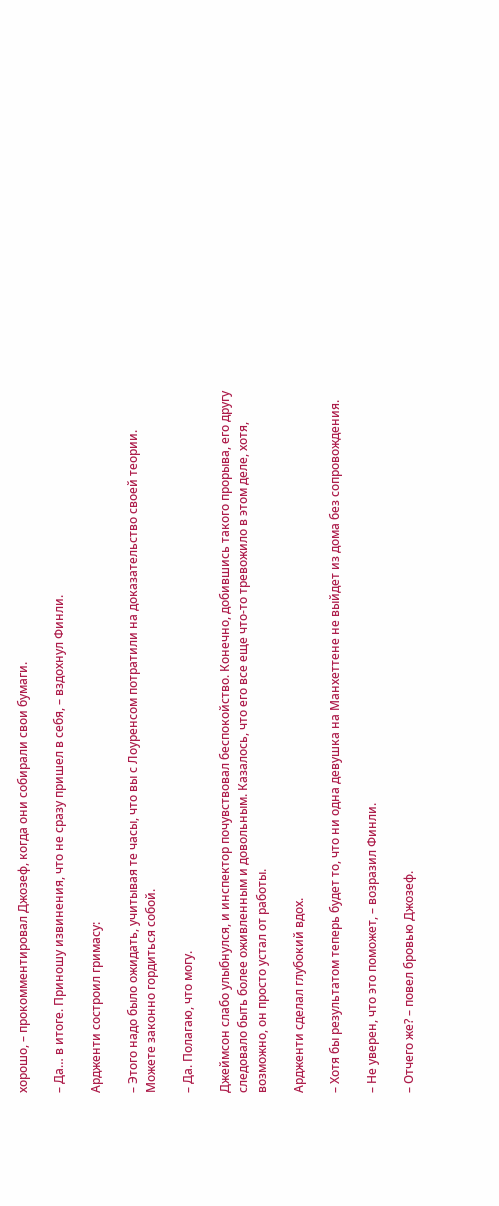хорошо, – прокомментировал Джозеф, когда они собирали свои бумаги.

– Да… в итоге. Приношу извинения, что не сразу пришел в себя, – вздохнул Финли.

Ардженти состроил гримасу:

– Этого надо было ожидать, учитывая те часы, что вы с Лоуренсом потратили на доказательство своей теории. Можете законно гордиться собой.

– Да. Полагаю, что могу.

Джеймсон слабо улыбнулся, и инспектор почувствовал беспокойство. Конечно, добившись такого прорыва, его другу следовало быть более оживленным и довольным. Казалось, что его все еще что-то тревожило в этом деле, хотя, возможно, он просто устал от работы.

Ардженти сделал глубокий вдох.

– Хотя бы результатом теперь будет то, что ни одна девушка на Манхеттене не выйдет из дома без сопровождения.

– Не уверен, что это поможет, – возразил Финли.

– Отчего же? – повел бровью Джозеф.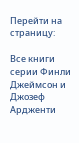Перейти на страницу:

Все книги серии Финли Джеймсон и Джозеф Ардженти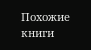Похожие книги